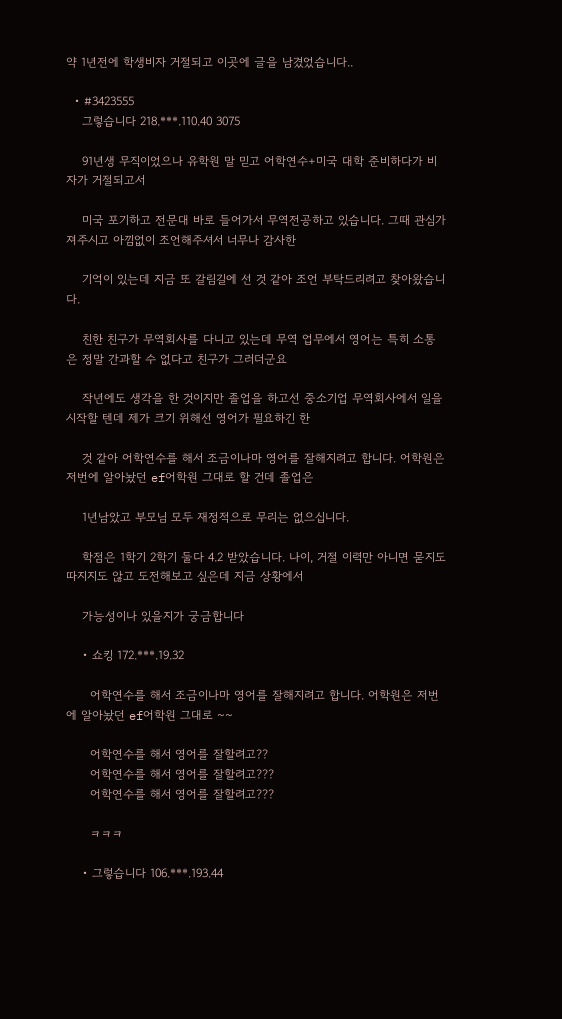약 1년전에 학생비자 거절되고 이곳에 글을 남겼었습니다..

  • #3423555
    그렇습니다 218.***.110.40 3075

    91년생 무직이었으나 유학원 말 믿고 어학연수+미국 대학 준비하다가 비자가 거절되고서

    미국 포기하고 전문대 바로 들어가서 무역전공하고 있습니다. 그때 관심가져주시고 아낌없이 조언해주셔서 너무나 감사한

    기억이 있는데 지금 또 갈림길에 선 것 같아 조언 부탁드리려고 찾아왔습니다.

    친한 친구가 무역회사를 다니고 있는데 무역 업무에서 영어는 특히 소통은 정말 간과할 수 없다고 친구가 그러더군요

    작년에도 생각을 한 것이지만 졸업을 하고선 중소기업 무역회사에서 일을 시작할 텐데 제가 크기 위해선 영어가 필요하긴 한

    것 같아 어학연수를 해서 조금이나마 영어를 잘해지려고 합니다. 어학원은 저번에 알아놨던 ef어학원 그대로 할 건데 졸업은

    1년남았고 부모님 모두 재정적으로 무리는 없으십니다.

    학점은 1학기 2학기 둘다 4.2 받았습니다. 나이, 거절 이력만 아니면 묻지도 따지지도 않고 도전해보고 싶은데 지금 상황에서

    가능성이나 있을지가 궁금합니다

    • 쇼킹 172.***.19.32

      어학연수를 해서 조금이나마 영어를 잘해지려고 합니다. 어학원은 저번에 알아놨던 ef어학원 그대로 ~~

      어학연수를 해서 영어를 잘할려고??
      어학연수를 해서 영어를 잘할려고???
      어학연수를 해서 영어를 잘할려고???

      ㅋㅋㅋ

    • 그렇습니다 106.***.193.44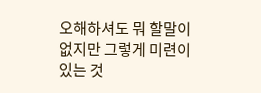오해하셔도 뭐 할말이 없지만 그렇게 미련이 있는 것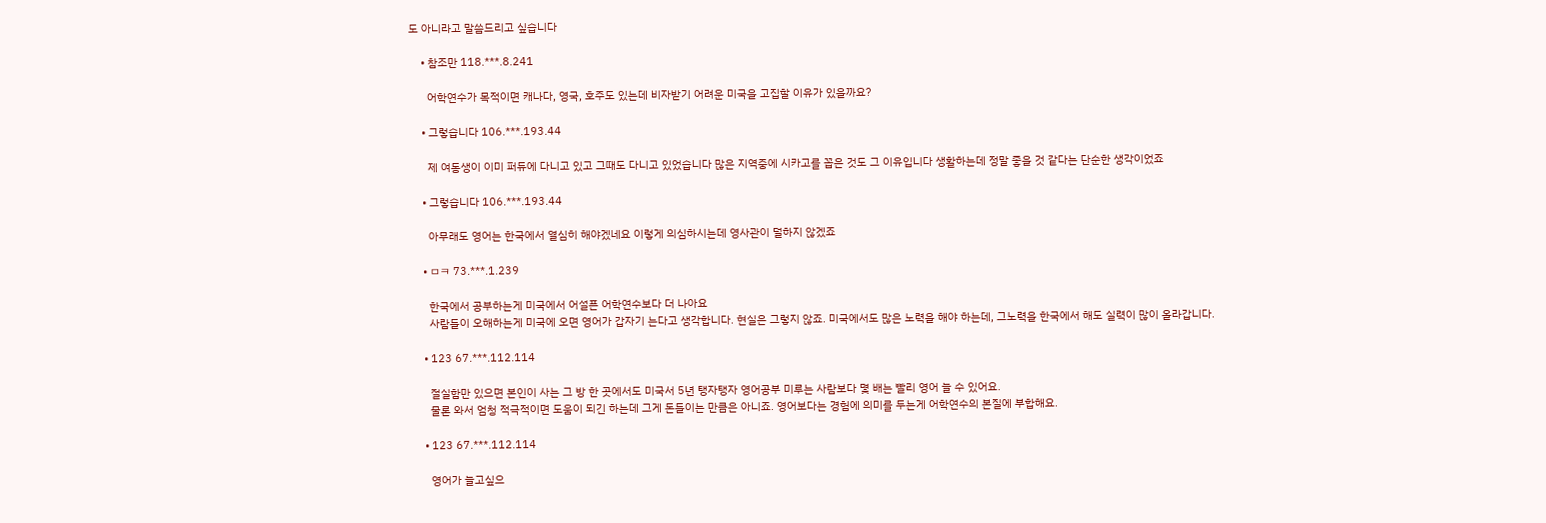도 아니라고 말씀드리고 싶습니다

    • 참조만 118.***.8.241

      어학연수가 목적이면 캐나다, 영국, 호주도 있는데 비자받기 어려운 미국을 고집할 이유가 있을까요?

    • 그렇습니다 106.***.193.44

      제 여동생이 이미 퍼듀에 다니고 있고 그때도 다니고 있었습니다 많은 지역중에 시카고를 꼽은 것도 그 이유입니다 생활하는데 정말 좋을 것 같다는 단순한 생각이었죠

    • 그렇습니다 106.***.193.44

      아무래도 영어는 한국에서 열심히 해야겠네요 이렇게 의심하시는데 영사관이 덜하지 않겠죠

    • ㅁㅋ 73.***.1.239

      한국에서 공부하는게 미국에서 어설픈 어학연수보다 더 나아요
      사람들이 오해하는게 미국에 오면 영어가 갑자기 는다고 생각합니다. 현실은 그렇지 않죠. 미국에서도 많은 노력을 해야 하는데, 그노력을 한국에서 해도 실력이 많이 올라갑니다.

    • 123 67.***.112.114

      절실함만 있으면 본인이 사는 그 방 한 곳에서도 미국서 5년 탱자탱자 영어공부 미루는 사람보다 몇 배는 빨리 영어 늘 수 있어요.
      물론 와서 엄청 적극적이면 도움이 되긴 하는데 그게 돈들이는 만큼은 아니죠. 영어보다는 경험에 의미를 두는게 어학연수의 본질에 부합해요.

    • 123 67.***.112.114

      영어가 늘고싶으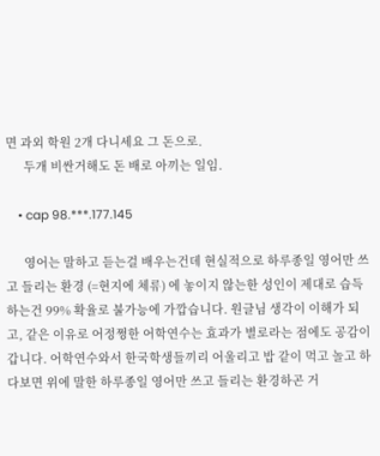면 과외 학원 2개 다니세요 그 돈으로.
      두개 비싼거해도 돈 배로 아끼는 일임.

    • cap 98.***.177.145

      영어는 말하고 듣는걸 배우는건데 현실적으로 하루종일 영어만 쓰고 들리는 환경 (=현지에 체류) 에 놓이지 않는한 성인이 제대로 습득하는건 99% 확율로 불가능에 가깝습니다. 원글님 생각이 이해가 되고, 같은 이유로 어정쩡한 어학연수는 효과가 별로라는 점에도 공감이 갑니다. 어학연수와서 한국학생들끼리 어울리고 밥 같이 먹고 놀고 하다보면 위에 말한 하루종일 영어만 쓰고 들리는 환경하곤 거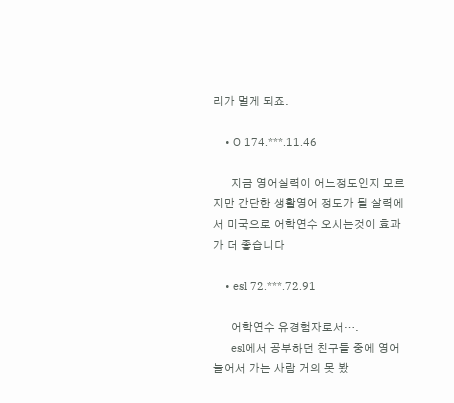리가 멀게 되죠.

    • O 174.***.11.46

      지금 영어실력이 어느정도인지 모르지만 간단한 생활영어 정도가 될 살력에서 미국으로 어학연수 오시는것이 효과가 더 좋습니다

    • esl 72.***.72.91

      어학연수 유경험자로서….
      esl에서 공부하던 친구들 중에 영어 늘어서 가는 사람 거의 못 봤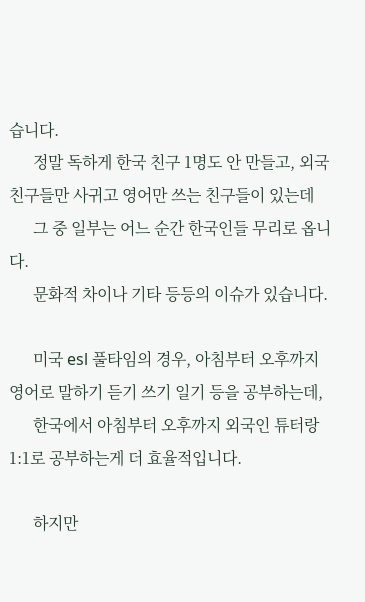습니다.
      정말 독하게 한국 친구 1명도 안 만들고, 외국친구들만 사귀고 영어만 쓰는 친구들이 있는데
      그 중 일부는 어느 순간 한국인들 무리로 옵니다.
      문화적 차이나 기타 등등의 이슈가 있습니다.

      미국 esl 풀타임의 경우, 아침부터 오후까지 영어로 말하기 듣기 쓰기 일기 등을 공부하는데,
      한국에서 아침부터 오후까지 외국인 튜터랑 1:1로 공부하는게 더 효율적입니다.

      하지만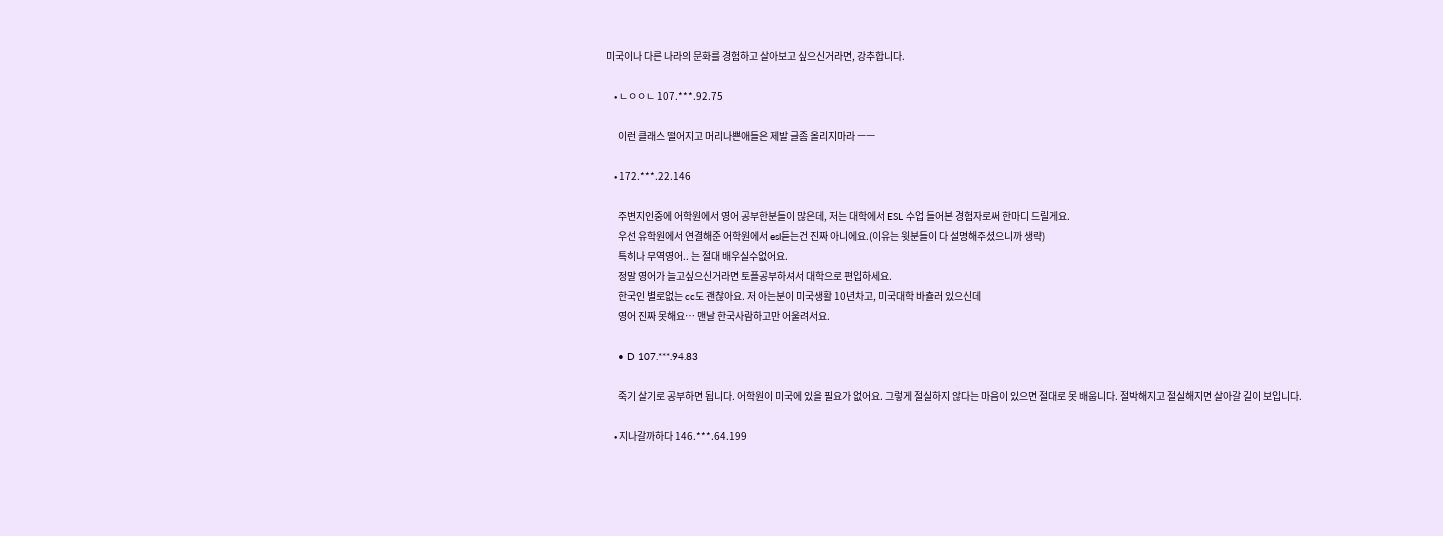미국이나 다른 나라의 문화를 경험하고 살아보고 싶으신거라면, 강추합니다.

    • ㄴㅇㅇㄴ 107.***.92.75

      이런 클래스 떨어지고 머리나쁜애들은 제발 글좀 올리지마라 ㅡㅡ

    • 172.***.22.146

      주변지인중에 어학원에서 영어 공부한분들이 많은데, 저는 대학에서 ESL 수업 들어본 경험자로써 한마디 드릴게요.
      우선 유학원에서 연결해준 어학원에서 esl듣는건 진짜 아니에요.(이유는 윗분들이 다 설명해주셨으니까 생략)
      특히나 무역영어.. 는 절대 배우실수없어요.
      정말 영어가 늘고싶으신거라면 토플공부하셔서 대학으로 편입하세요.
      한국인 별로없는 cc도 괜찮아요. 저 아는분이 미국생활 10년차고, 미국대학 바츌러 있으신데
      영어 진짜 못해요… 맨날 한국사람하고만 어울려서요.

    • D 107.***.94.83

      죽기 살기로 공부하면 됩니다. 어학원이 미국에 있을 필요가 없어요. 그렇게 절실하지 않다는 마음이 있으면 절대로 못 배웁니다. 절박해지고 절실해지면 살아갈 길이 보입니다.

    • 지나갈까하다 146.***.64.199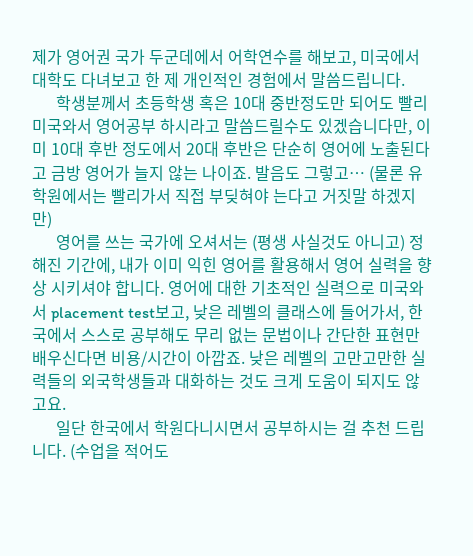제가 영어권 국가 두군데에서 어학연수를 해보고, 미국에서 대학도 다녀보고 한 제 개인적인 경험에서 말씀드립니다.
      학생분께서 초등학생 혹은 10대 중반정도만 되어도 빨리 미국와서 영어공부 하시라고 말씀드릴수도 있겠습니다만, 이미 10대 후반 정도에서 20대 후반은 단순히 영어에 노출된다고 금방 영어가 늘지 않는 나이죠. 발음도 그렇고… (물론 유학원에서는 빨리가서 직접 부딪혀야 는다고 거짓말 하겠지만)
      영어를 쓰는 국가에 오셔서는 (평생 사실것도 아니고) 정해진 기간에, 내가 이미 익힌 영어를 활용해서 영어 실력을 향상 시키셔야 합니다. 영어에 대한 기초적인 실력으로 미국와서 placement test보고, 낮은 레벨의 클래스에 들어가서, 한국에서 스스로 공부해도 무리 없는 문법이나 간단한 표현만 배우신다면 비용/시간이 아깝죠. 낮은 레벨의 고만고만한 실력들의 외국학생들과 대화하는 것도 크게 도움이 되지도 않고요.
      일단 한국에서 학원다니시면서 공부하시는 걸 추천 드립니다. (수업을 적어도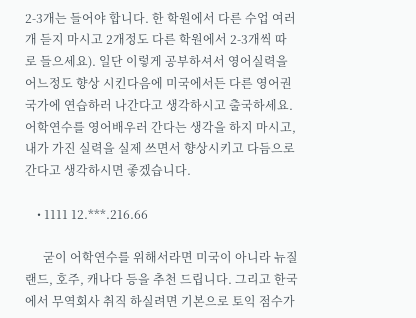2-3개는 들어야 합니다. 한 학원에서 다른 수업 여러개 듣지 마시고 2개정도 다른 학원에서 2-3개씩 따로 들으세요). 일단 이렇게 공부하셔서 영어실력을 어느정도 향상 시킨다음에 미국에서든 다른 영어권 국가에 연습하러 나간다고 생각하시고 출국하세요. 어학연수를 영어배우러 간다는 생각을 하지 마시고, 내가 가진 실력을 실제 쓰면서 향상시키고 다듬으로 간다고 생각하시면 좋겠습니다.

    • 1111 12.***.216.66

      굳이 어학연수를 위해서라면 미국이 아니라 뉴질랜드, 호주, 캐나다 등을 추천 드립니다. 그리고 한국에서 무역회사 취직 하실려면 기본으로 토익 점수가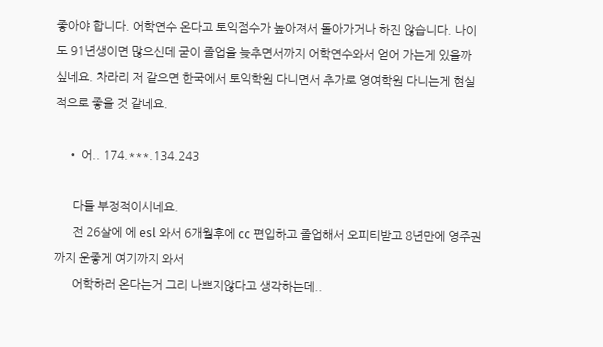좋아야 합니다. 어학연수 온다고 토익점수가 높아져서 돌아가거나 하진 않습니다. 나이도 91년생이면 많으신데 굳이 졸업을 늦추면서까지 어학연수와서 얻어 가는게 있을까 싶네요. 차라리 저 같으면 한국에서 토익학원 다니면서 추가로 영여학원 다니는게 현실적으로 좋을 것 같네요.

    • 어.. 174.***.134.243

      다들 부정적이시네요.
      전 26살에 에 esl 와서 6개월후에 cc 편입하고 졸업해서 오피티받고 8년만에 영주권까지 운좋게 여기까지 와서
      어학하러 온다는거 그리 나쁘지않다고 생각하는데..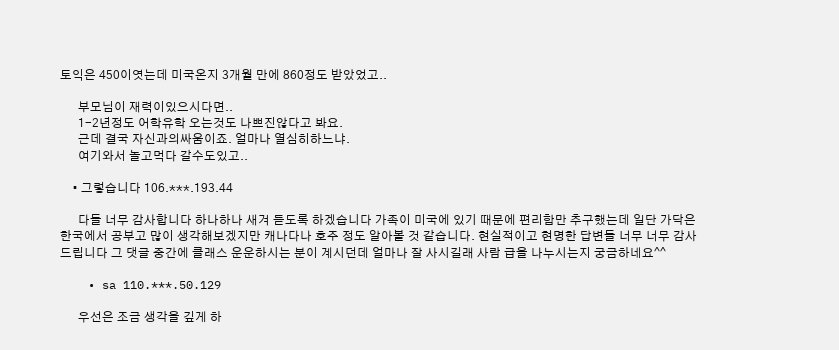토익은 450이엿는데 미국온지 3개월 만에 860정도 받았었고..

      부모님이 재력이있으시다면..
      1-2년정도 어학유학 오는것도 나쁘진않다고 봐요.
      근데 결국 자신과의싸움이죠. 얼마나 열심히하느냐.
      여기와서 놀고먹다 갈수도있고..

    • 그렇습니다 106.***.193.44

      다들 너무 감사합니다 하나하나 새겨 듣도록 하겠습니다 가족이 미국에 있기 때문에 편리함만 추구했는데 일단 가닥은 한국에서 공부고 많이 생각해보겠지만 캐나다나 호주 정도 알아볼 것 같습니다. 현실적이고 현명한 답변들 너무 너무 감사드립니다 그 댓글 중간에 클래스 운운하시는 분이 계시던데 얼마나 잘 사시길래 사람 급을 나누시는지 궁금하네요^^

    • sa 110.***.50.129

      우선은 조금 생각을 깊게 하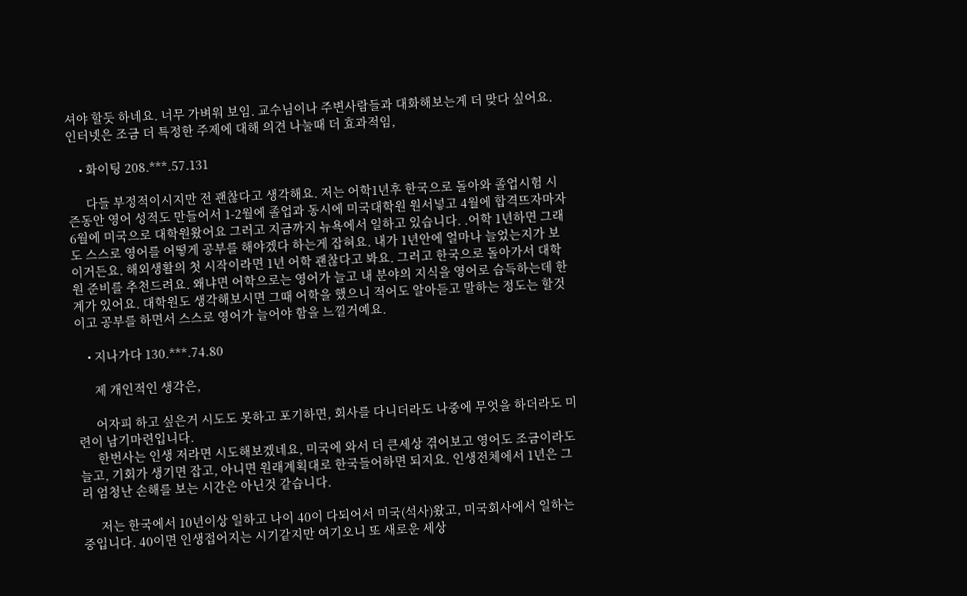셔야 할듯 하네요. 너무 가벼워 보임. 교수님이나 주변사람들과 대화해보는게 더 맞다 싶어요. 인터넷은 조금 더 특정한 주제에 대해 의견 나눌때 더 효과적임,

    • 화이팅 208.***.57.131

      다들 부정적이시지만 전 괜찮다고 생각해요. 저는 어학1년후 한국으로 돌아와 졸업시험 시즌동안 영어 성적도 만들어서 1-2월에 졸업과 동시에 미국대학원 원서넣고 4월에 합격뜨자마자 6월에 미국으로 대학원왔어요 그러고 지금까지 뉴욕에서 일하고 있습니다. .어학 1년하면 그래도 스스로 영어를 어떻게 공부를 해야겠다 하는게 잡혀요. 내가 1년안에 얼마나 늘었는지가 보이거든요. 해외생활의 첫 시작이라면 1년 어학 괜찮다고 봐요. 그러고 한국으로 돌아가서 대학원 준비를 추천드려요. 왜냐면 어학으로는 영어가 늘고 내 분야의 지식을 영어로 습득하는데 한계가 있어요. 대학원도 생각해보시면 그때 어학을 했으니 적어도 알아듣고 말하는 정도는 할것이고 공부를 하면서 스스로 영어가 늘어야 함을 느낄거예요.

    • 지나가다 130.***.74.80

      제 개인적인 생각은,

      어자피 하고 싶은거 시도도 못하고 포기하면, 회사를 다니더라도 나중에 무엇을 하더라도 미련이 남기마련입니다.
      한번사는 인생 저라면 시도해보겠네요, 미국에 와서 더 큰세상 겪어보고 영어도 조금이라도 늘고, 기회가 생기면 잡고, 아니면 원래계획대로 한국들어하면 되지요. 인생전체에서 1년은 그리 엄청난 손해를 보는 시간은 아닌것 같습니다.

      저는 한국에서 10년이상 일하고 나이 40이 다되어서 미국(석사)왔고, 미국회사에서 일하는 중입니다. 40이면 인생접어지는 시기같지만 여기오니 또 새로운 세상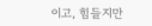이고, 힘들지만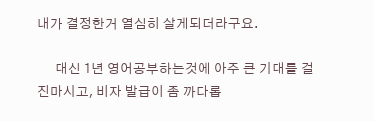내가 결정한거 열심히 살게되더라구요.

      대신 1년 영어공부하는것에 아주 큰 기대를 걸진마시고, 비자 발급이 좀 까다롭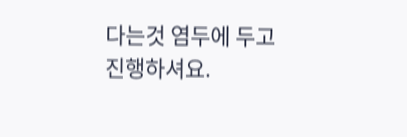다는것 염두에 두고 진행하셔요.